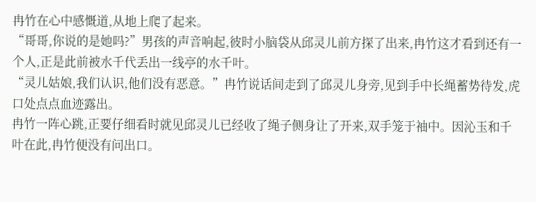冉竹在心中感慨道,从地上爬了起来。
“哥哥,你说的是她吗?”男孩的声音响起,彼时小脑袋从邱灵儿前方探了出来,冉竹这才看到还有一个人,正是此前被水千代丢出一线亭的水千叶。
“灵儿姑娘,我们认识,他们没有恶意。”冉竹说话间走到了邱灵儿身旁,见到手中长绳蓄势待发,虎口处点点血迹露出。
冉竹一阵心跳,正要仔细看时就见邱灵儿已经收了绳子侧身让了开来,双手笼于袖中。因沁玉和千叶在此,冉竹便没有问出口。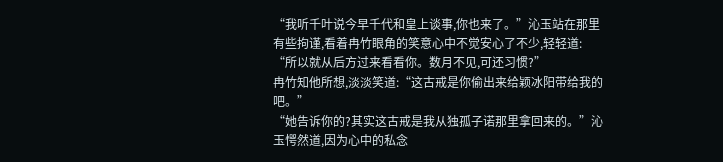“我听千叶说今早千代和皇上谈事,你也来了。”沁玉站在那里有些拘谨,看着冉竹眼角的笑意心中不觉安心了不少,轻轻道:
“所以就从后方过来看看你。数月不见,可还习惯?”
冉竹知他所想,淡淡笑道:“这古戒是你偷出来给颖冰阳带给我的吧。”
“她告诉你的?其实这古戒是我从独孤子诺那里拿回来的。”沁玉愕然道,因为心中的私念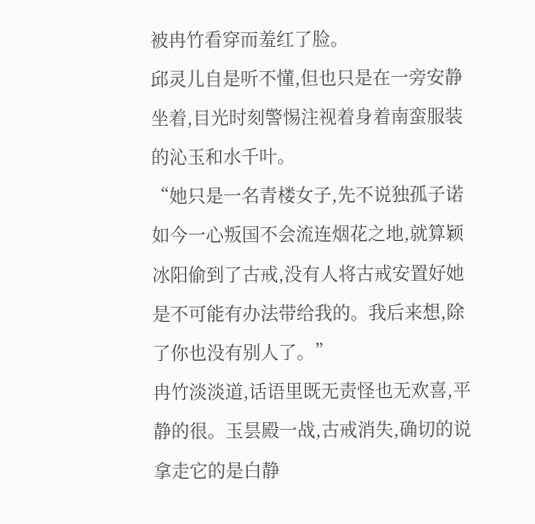被冉竹看穿而羞红了脸。
邱灵儿自是听不懂,但也只是在一旁安静坐着,目光时刻警惕注视着身着南蛮服装的沁玉和水千叶。
“她只是一名青楼女子,先不说独孤子诺如今一心叛国不会流连烟花之地,就算颖冰阳偷到了古戒,没有人将古戒安置好她是不可能有办法带给我的。我后来想,除了你也没有别人了。”
冉竹淡淡道,话语里既无责怪也无欢喜,平静的很。玉昙殿一战,古戒消失,确切的说拿走它的是白静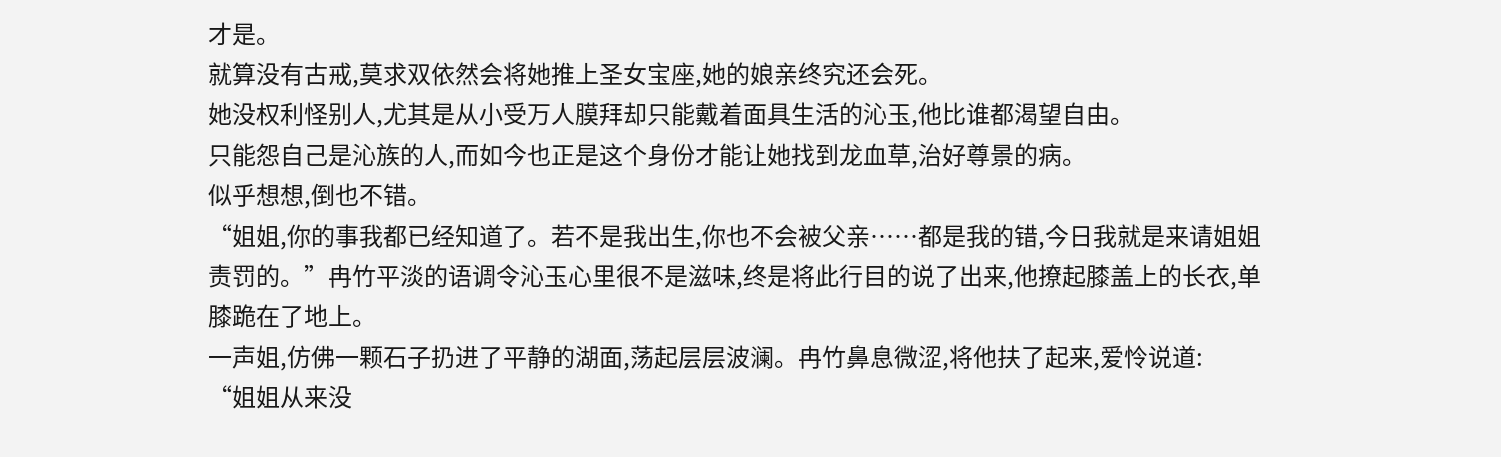才是。
就算没有古戒,莫求双依然会将她推上圣女宝座,她的娘亲终究还会死。
她没权利怪别人,尤其是从小受万人膜拜却只能戴着面具生活的沁玉,他比谁都渴望自由。
只能怨自己是沁族的人,而如今也正是这个身份才能让她找到龙血草,治好尊景的病。
似乎想想,倒也不错。
“姐姐,你的事我都已经知道了。若不是我出生,你也不会被父亲……都是我的错,今日我就是来请姐姐责罚的。”冉竹平淡的语调令沁玉心里很不是滋味,终是将此行目的说了出来,他撩起膝盖上的长衣,单膝跪在了地上。
一声姐,仿佛一颗石子扔进了平静的湖面,荡起层层波澜。冉竹鼻息微涩,将他扶了起来,爱怜说道:
“姐姐从来没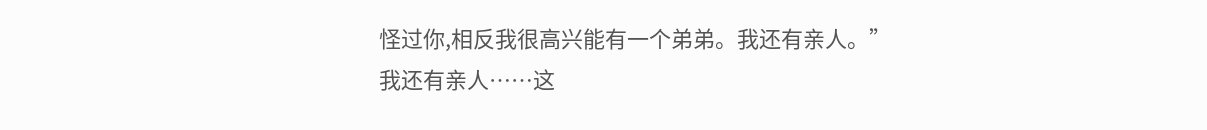怪过你,相反我很高兴能有一个弟弟。我还有亲人。”
我还有亲人……这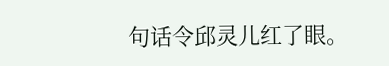句话令邱灵儿红了眼。